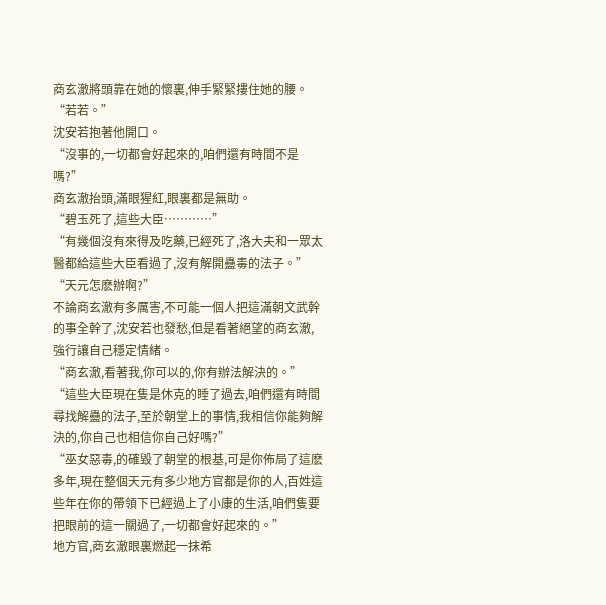商玄澈將頭靠在她的懷裏,伸手緊緊摟住她的腰。
“若若。”
沈安若抱著他開口。
“沒事的,一切都會好起來的,咱們還有時間不是嗎?”
商玄澈抬頭,滿眼猩紅,眼裏都是無助。
“碧玉死了,這些大臣…………”
“有幾個沒有來得及吃藥,已經死了,洛大夫和一眾太醫都給這些大臣看過了,沒有解開蠱毒的法子。”
“天元怎麽辦啊?”
不論商玄澈有多厲害,不可能一個人把這滿朝文武幹的事全幹了,沈安若也發愁,但是看著絕望的商玄澈,強行讓自己穩定情緒。
“商玄澈,看著我,你可以的,你有辦法解決的。”
“這些大臣現在隻是休克的睡了過去,咱們還有時間尋找解蠱的法子,至於朝堂上的事情,我相信你能夠解決的,你自己也相信你自己好嗎?”
“巫女惡毒,的確毀了朝堂的根基,可是你佈局了這麽多年,現在整個天元有多少地方官都是你的人,百姓這些年在你的帶領下已經過上了小康的生活,咱們隻要把眼前的這一關過了,一切都會好起來的。”
地方官,商玄澈眼裏燃起一抹希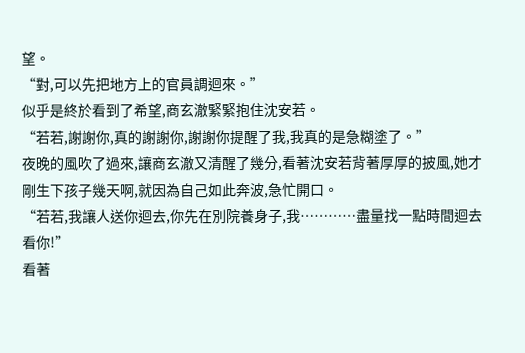望。
“對,可以先把地方上的官員調迴來。”
似乎是終於看到了希望,商玄澈緊緊抱住沈安若。
“若若,謝謝你,真的謝謝你,謝謝你提醒了我,我真的是急糊塗了。”
夜晚的風吹了過來,讓商玄澈又清醒了幾分,看著沈安若背著厚厚的披風,她才剛生下孩子幾天啊,就因為自己如此奔波,急忙開口。
“若若,我讓人送你迴去,你先在別院養身子,我…………盡量找一點時間迴去看你!”
看著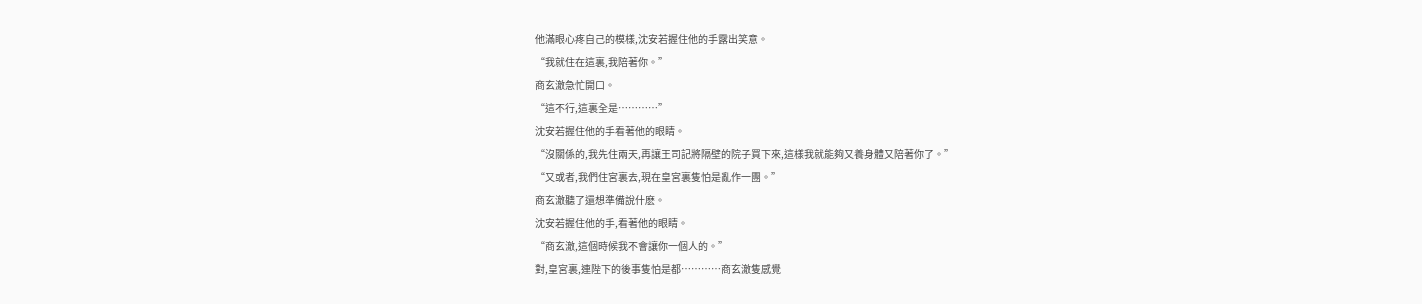他滿眼心疼自己的模樣,沈安若握住他的手露出笑意。
“我就住在這裏,我陪著你。”
商玄澈急忙開口。
“這不行,這裏全是…………”
沈安若握住他的手看著他的眼睛。
“沒關係的,我先住兩天,再讓王司記將隔壁的院子買下來,這樣我就能夠又養身體又陪著你了。”
“又或者,我們住宮裏去,現在皇宮裏隻怕是亂作一團。”
商玄澈聽了還想準備說什麽。
沈安若握住他的手,看著他的眼睛。
“商玄澈,這個時候我不會讓你一個人的。”
對,皇宮裏,連陛下的後事隻怕是都…………商玄澈隻感覺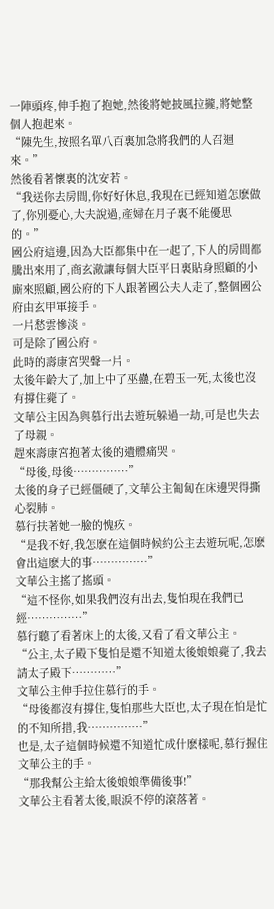一陣頭疼,伸手抱了抱她,然後將她披風拉攏,將她整個人抱起來。
“陳先生,按照名單八百裏加急將我們的人召迴來。”
然後看著懷裏的沈安若。
“我送你去房間,你好好休息,我現在已經知道怎麽做了,你別憂心,大夫說過,產婦在月子裏不能優思的。”
國公府這邊,因為大臣都集中在一起了,下人的房間都騰出來用了,商玄澈讓每個大臣平日裏貼身照顧的小廝來照顧,國公府的下人跟著國公夫人走了,整個國公府由玄甲軍接手。
一片愁雲慘淡。
可是除了國公府。
此時的壽康宮哭聲一片。
太後年齡大了,加上中了巫蠱,在碧玉一死,太後也沒有撐住薨了。
文華公主因為與慕行出去遊玩躲過一劫,可是也失去了母親。
趕來壽康宮抱著太後的遺體痛哭。
“母後,母後……………”
太後的身子已經僵硬了,文華公主匍匐在床邊哭得撕心裂肺。
慕行扶著她一臉的愧疚。
“是我不好,我怎麽在這個時候約公主去遊玩呢,怎麽會出這麽大的事……………”
文華公主搖了搖頭。
“這不怪你,如果我們沒有出去,隻怕現在我們已經……………”
慕行聽了看著床上的太後,又看了看文華公主。
“公主,太子殿下隻怕是還不知道太後娘娘薨了,我去請太子殿下…………”
文華公主伸手拉住慕行的手。
“母後都沒有撐住,隻怕那些大臣也,太子現在怕是忙的不知所措,我……………”
也是,太子這個時候還不知道忙成什麽樣呢,慕行握住文華公主的手。
“那我幫公主給太後娘娘準備後事!”
文華公主看著太後,眼淚不停的滾落著。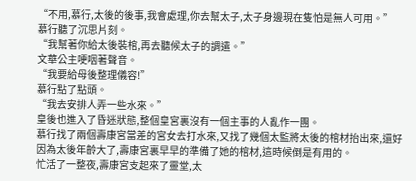“不用,慕行,太後的後事,我會處理,你去幫太子,太子身邊現在隻怕是無人可用。”
慕行聽了沉思片刻。
“我幫著你給太後裝棺,再去聽候太子的調遣。”
文華公主哽咽著聲音。
“我要給母後整理儀容!”
慕行點了點頭。
“我去安排人弄一些水來。”
皇後也進入了昏迷狀態,整個皇宮裏沒有一個主事的人亂作一團。
慕行找了兩個壽康宮當差的宮女去打水來,又找了幾個太監將太後的棺材抬出來,還好因為太後年齡大了,壽康宮裏早早的準備了她的棺材,這時候倒是有用的。
忙活了一整夜,壽康宮支起來了靈堂,太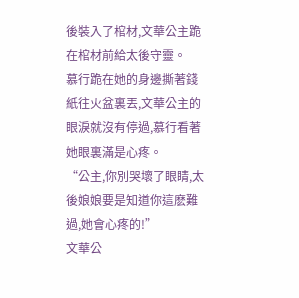後裝入了棺材,文華公主跪在棺材前給太後守靈。
慕行跪在她的身邊撕著錢紙往火盆裏丟,文華公主的眼淚就沒有停過,慕行看著她眼裏滿是心疼。
“公主,你別哭壞了眼睛,太後娘娘要是知道你這麽難過,她會心疼的!”
文華公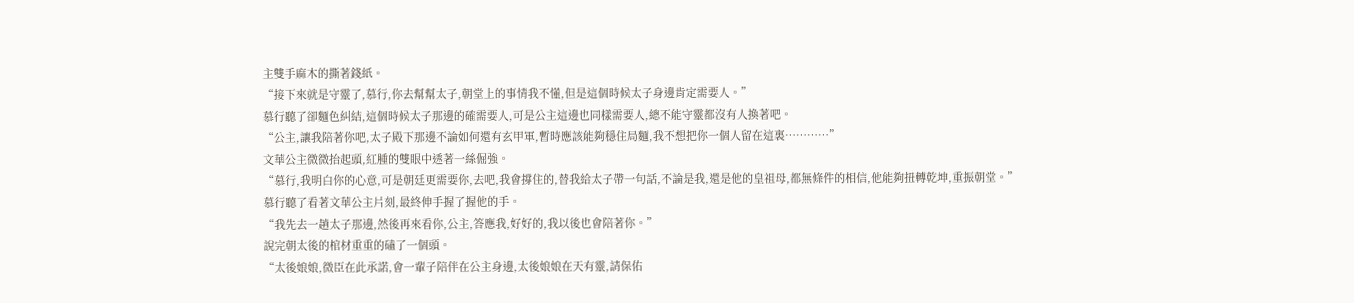主雙手麻木的撕著錢紙。
“接下來就是守靈了,慕行,你去幫幫太子,朝堂上的事情我不懂,但是這個時候太子身邊肯定需要人。”
慕行聽了卻麵色糾結,這個時候太子那邊的確需要人,可是公主這邊也同樣需要人,總不能守靈都沒有人換著吧。
“公主,讓我陪著你吧,太子殿下那邊不論如何還有玄甲軍,暫時應該能夠穩住局麵,我不想把你一個人留在這裏…………”
文華公主微微抬起頭,紅腫的雙眼中透著一絲倔強。
“慕行,我明白你的心意,可是朝廷更需要你,去吧,我會撐住的,替我給太子帶一句話,不論是我,還是他的皇祖母,都無條件的相信,他能夠扭轉乾坤,重振朝堂。”
慕行聽了看著文華公主片刻,最終伸手握了握他的手。
“我先去一趟太子那邊,然後再來看你,公主,答應我,好好的,我以後也會陪著你。”
說完朝太後的棺材重重的磕了一個頭。
“太後娘娘,微臣在此承諾,會一輩子陪伴在公主身邊,太後娘娘在天有靈,請保佑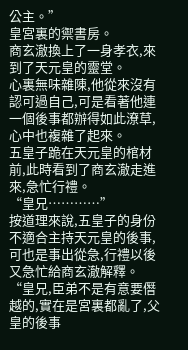公主。”
皇宮裏的禦書房。
商玄澈換上了一身孝衣,來到了天元皇的靈堂。
心裏無味雜陳,他從來沒有認可過自己,可是看著他連一個後事都辦得如此潦草,心中也複雜了起來。
五皇子跪在天元皇的棺材前,此時看到了商玄澈走進來,急忙行禮。
“皇兄…………”
按道理來說,五皇子的身份不適合主持天元皇的後事,可也是事出從急,行禮以後又急忙給商玄澈解釋。
“皇兄,臣弟不是有意要僭越的,實在是宮裏都亂了,父皇的後事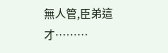無人管,臣弟這才………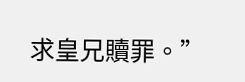求皇兄贖罪。”